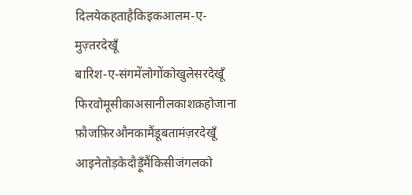दिलयेकहताहैकिइकआलम-ए-मुज़्तरदेखूँ
बारिश-ए-संगमेंलोगोंकोखुलेसरदेखूँ
फिरवोमूसीकाअसानीलकाशक़होजाना
फ़ौजफ़िरऔनकामैंडूबतामंज़रदेखूँ
आइनेतोड़केदौड़ूँमैंकिसीजंगलको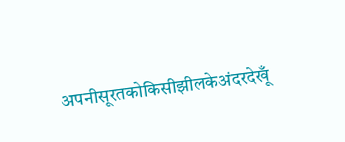अपनीसूरतकोकिसीझीलकेअंदरदेखूँ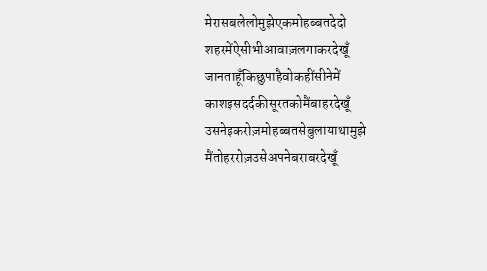मेरासबलेलोमुझेएकमोहब्बतदेदो
शहरमेंऐसीभीआवाज़लगाकरदेखूँ
जानताहूँकिछुपाहैवोकहींसीनेमें
काशइसदर्दकीसूरतकोमैंबाहरदेखूँ
उसनेइकरोज़मोहब्बतसेबुलायाथामुझे
मैंतोहररोज़उसेअपनेबराबरदेखूँ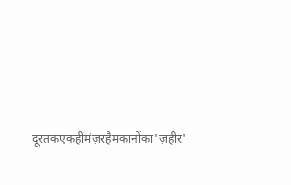दूरतकएकहीमंज़रहैमकानोंका'ज़हीर'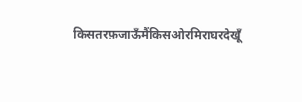किसतरफ़जाऊँमैंकिसओरमिराघरदेखूँ